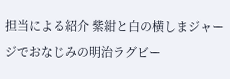担当による紹介 紫紺と白の横しまジャージでおなじみの明治ラグビー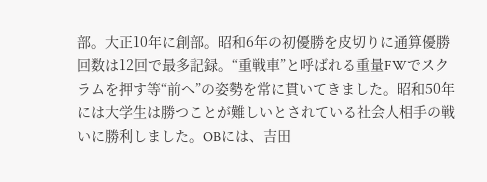部。大正10年に創部。昭和6年の初優勝を皮切りに通算優勝回数は12回で最多記録。“重戦車”と呼ばれる重量FWでスクラムを押す等“前へ”の姿勢を常に貫いてきました。昭和50年には大学生は勝つことが難しいとされている社会人相手の戦いに勝利しました。OBには、吉田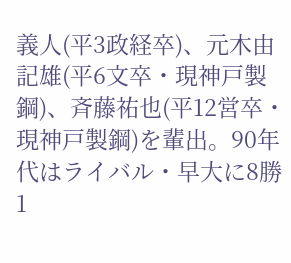義人(平3政経卒)、元木由記雄(平6文卒・現神戸製鋼)、斉藤祐也(平12営卒・現神戸製鋼)を輩出。90年代はライバル・早大に8勝1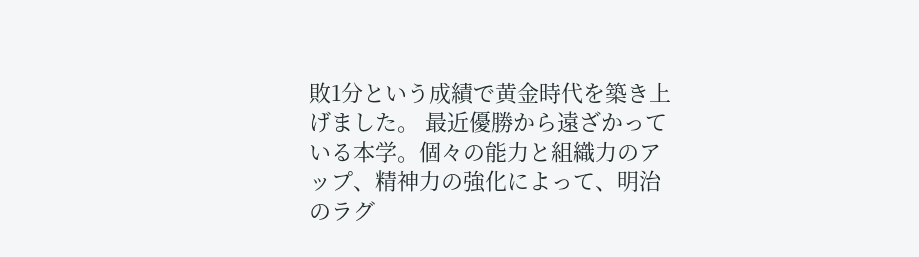敗1分という成績で黄金時代を築き上げました。 最近優勝から遠ざかっている本学。個々の能力と組織力のアップ、精神力の強化によって、明治のラグ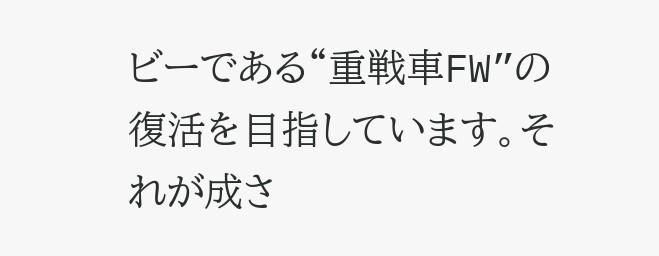ビーである“重戦車FW”の復活を目指しています。それが成さ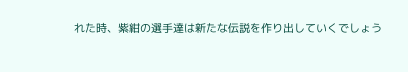れた時、紫紺の選手達は新たな伝説を作り出していくでしょう